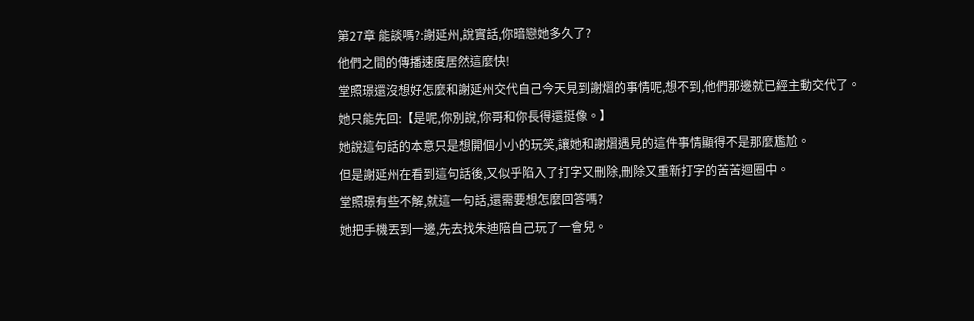第27章 能談嗎?:謝延州,說實話,你暗戀她多久了?
他們之間的傳播速度居然這麼快!
堂照璟還沒想好怎麼和謝延州交代自己今天見到謝熠的事情呢,想不到,他們那邊就已經主動交代了。
她只能先回:【是呢,你別說,你哥和你長得還挺像。】
她說這句話的本意只是想開個小小的玩笑,讓她和謝熠遇見的這件事情顯得不是那麼尷尬。
但是謝延州在看到這句話後,又似乎陷入了打字又刪除,刪除又重新打字的苦苦迴圈中。
堂照璟有些不解,就這一句話,還需要想怎麼回答嗎?
她把手機丟到一邊,先去找朱迪陪自己玩了一會兒。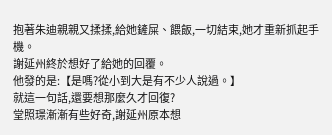抱著朱迪親親又揉揉,給她鏟屎、餵飯,一切結束,她才重新抓起手機。
謝延州終於想好了給她的回覆。
他發的是:【是嗎?從小到大是有不少人說過。】
就這一句話,還要想那麼久才回復?
堂照璟漸漸有些好奇,謝延州原本想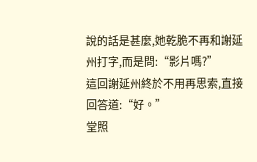說的話是甚麼,她乾脆不再和謝延州打字,而是問:“影片嗎?”
這回謝延州終於不用再思索,直接回答道:“好。”
堂照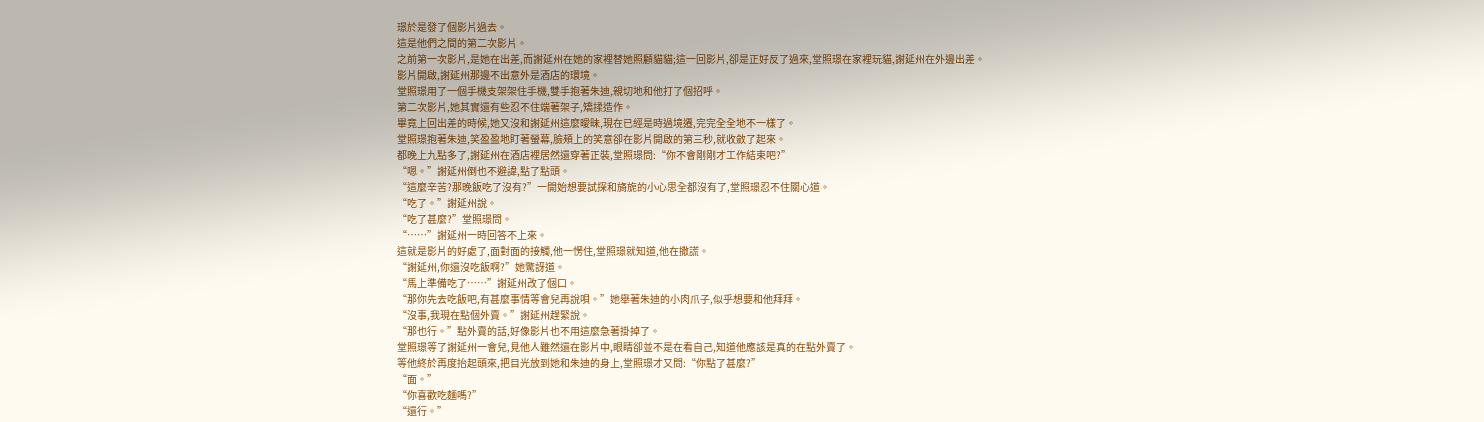璟於是發了個影片過去。
這是他們之間的第二次影片。
之前第一次影片,是她在出差,而謝延州在她的家裡替她照顧貓貓;這一回影片,卻是正好反了過來,堂照璟在家裡玩貓,謝延州在外邊出差。
影片開啟,謝延州那邊不出意外是酒店的環境。
堂照璟用了一個手機支架架住手機,雙手抱著朱迪,親切地和他打了個招呼。
第二次影片,她其實還有些忍不住端著架子,矯揉造作。
畢竟上回出差的時候,她又沒和謝延州這麼曖昧,現在已經是時過境遷,完完全全地不一樣了。
堂照璟抱著朱迪,笑盈盈地盯著螢幕,臉頰上的笑意卻在影片開啟的第三秒,就收斂了起來。
都晚上九點多了,謝延州在酒店裡居然還穿著正裝,堂照璟問:“你不會剛剛才工作結束吧?”
“嗯。”謝延州倒也不避諱,點了點頭。
“這麼辛苦?那晚飯吃了沒有?”一開始想要試探和旖旎的小心思全都沒有了,堂照璟忍不住關心道。
“吃了。”謝延州說。
“吃了甚麼?”堂照璟問。
“……”謝延州一時回答不上來。
這就是影片的好處了,面對面的接觸,他一愣住,堂照璟就知道,他在撒謊。
“謝延州,你還沒吃飯啊?”她驚訝道。
“馬上準備吃了……”謝延州改了個口。
“那你先去吃飯吧,有甚麼事情等會兒再說唄。”她舉著朱迪的小肉爪子,似乎想要和他拜拜。
“沒事,我現在點個外賣。”謝延州趕緊說。
“那也行。”點外賣的話,好像影片也不用這麼急著掛掉了。
堂照璟等了謝延州一會兒,見他人雖然還在影片中,眼睛卻並不是在看自己,知道他應該是真的在點外賣了。
等他終於再度抬起頭來,把目光放到她和朱迪的身上,堂照璟才又問:“你點了甚麼?”
“面。”
“你喜歡吃麵嗎?”
“還行。”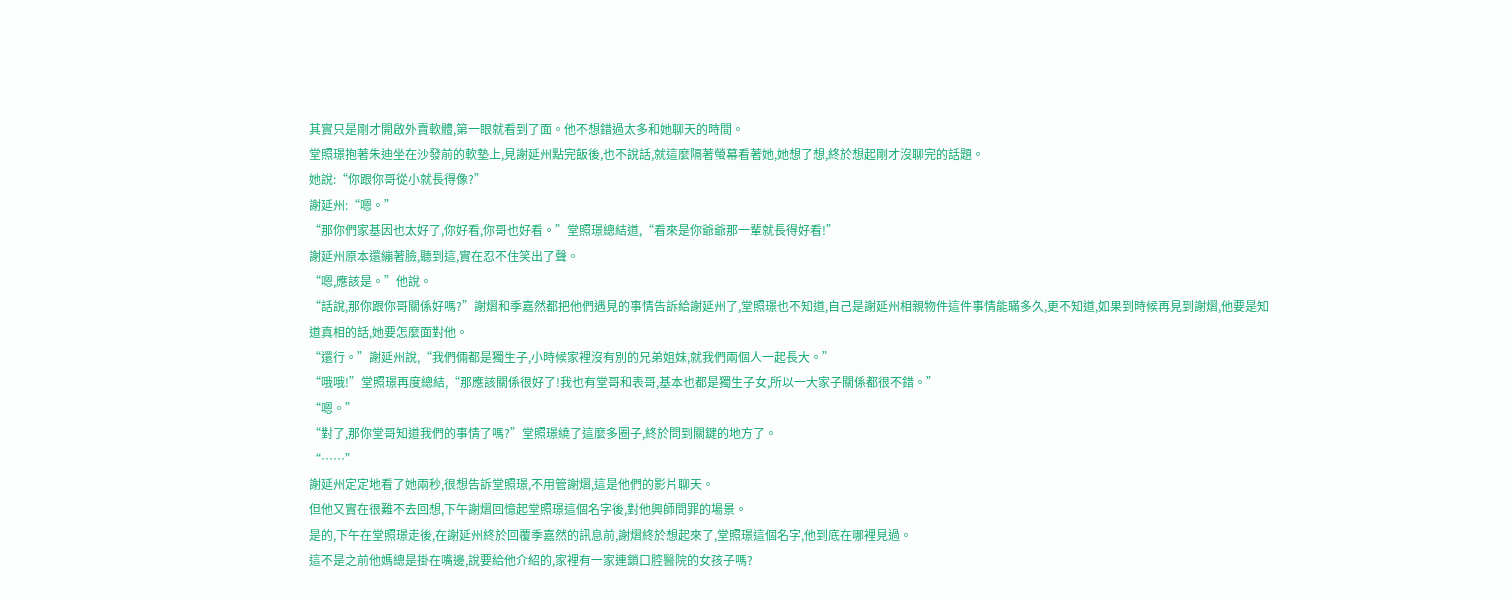其實只是剛才開啟外賣軟體,第一眼就看到了面。他不想錯過太多和她聊天的時間。
堂照璟抱著朱迪坐在沙發前的軟墊上,見謝延州點完飯後,也不說話,就這麼隔著螢幕看著她,她想了想,終於想起剛才沒聊完的話題。
她說:“你跟你哥從小就長得像?”
謝延州:“嗯。”
“那你們家基因也太好了,你好看,你哥也好看。”堂照璟總結道,“看來是你爺爺那一輩就長得好看!”
謝延州原本還繃著臉,聽到這,實在忍不住笑出了聲。
“嗯,應該是。”他說。
“話說,那你跟你哥關係好嗎?”謝熠和季嘉然都把他們遇見的事情告訴給謝延州了,堂照璟也不知道,自己是謝延州相親物件這件事情能瞞多久,更不知道,如果到時候再見到謝熠,他要是知道真相的話,她要怎麼面對他。
“還行。”謝延州說,“我們倆都是獨生子,小時候家裡沒有別的兄弟姐妹,就我們兩個人一起長大。”
“哦哦!”堂照璟再度總結,“那應該關係很好了!我也有堂哥和表哥,基本也都是獨生子女,所以一大家子關係都很不錯。”
“嗯。”
“對了,那你堂哥知道我們的事情了嗎?”堂照璟繞了這麼多圈子,終於問到關鍵的地方了。
“……”
謝延州定定地看了她兩秒,很想告訴堂照璟,不用管謝熠,這是他們的影片聊天。
但他又實在很難不去回想,下午謝熠回憶起堂照璟這個名字後,對他興師問罪的場景。
是的,下午在堂照璟走後,在謝延州終於回覆季嘉然的訊息前,謝熠終於想起來了,堂照璟這個名字,他到底在哪裡見過。
這不是之前他媽總是掛在嘴邊,說要給他介紹的,家裡有一家連鎖口腔醫院的女孩子嗎?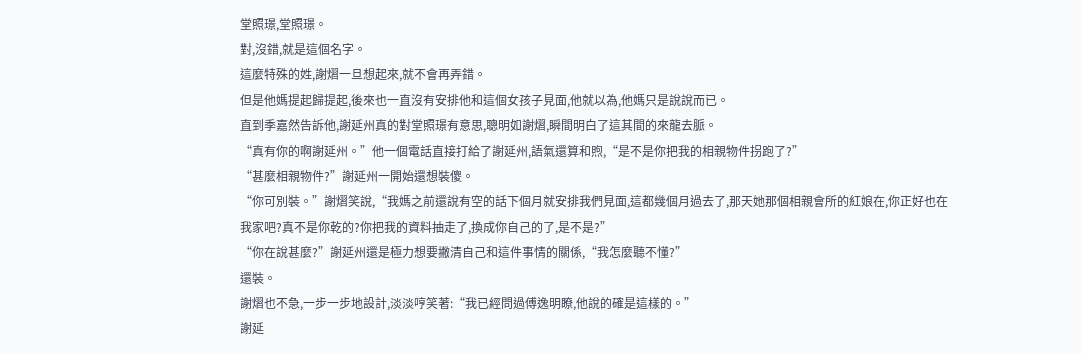堂照璟,堂照璟。
對,沒錯,就是這個名字。
這麼特殊的姓,謝熠一旦想起來,就不會再弄錯。
但是他媽提起歸提起,後來也一直沒有安排他和這個女孩子見面,他就以為,他媽只是說說而已。
直到季嘉然告訴他,謝延州真的對堂照璟有意思,聰明如謝熠,瞬間明白了這其間的來龍去脈。
“真有你的啊謝延州。”他一個電話直接打給了謝延州,語氣還算和煦,“是不是你把我的相親物件拐跑了?”
“甚麼相親物件?”謝延州一開始還想裝傻。
“你可別裝。”謝熠笑說,“我媽之前還說有空的話下個月就安排我們見面,這都幾個月過去了,那天她那個相親會所的紅娘在,你正好也在我家吧?真不是你乾的?你把我的資料抽走了,換成你自己的了,是不是?”
“你在說甚麼?”謝延州還是極力想要撇清自己和這件事情的關係,“我怎麼聽不懂?”
還裝。
謝熠也不急,一步一步地設計,淡淡哼笑著:“我已經問過傅逸明瞭,他說的確是這樣的。”
謝延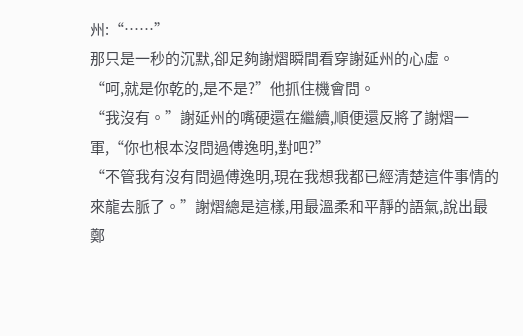州:“……”
那只是一秒的沉默,卻足夠謝熠瞬間看穿謝延州的心虛。
“呵,就是你乾的,是不是?”他抓住機會問。
“我沒有。”謝延州的嘴硬還在繼續,順便還反將了謝熠一軍,“你也根本沒問過傅逸明,對吧?”
“不管我有沒有問過傅逸明,現在我想我都已經清楚這件事情的來龍去脈了。”謝熠總是這樣,用最溫柔和平靜的語氣,說出最鄭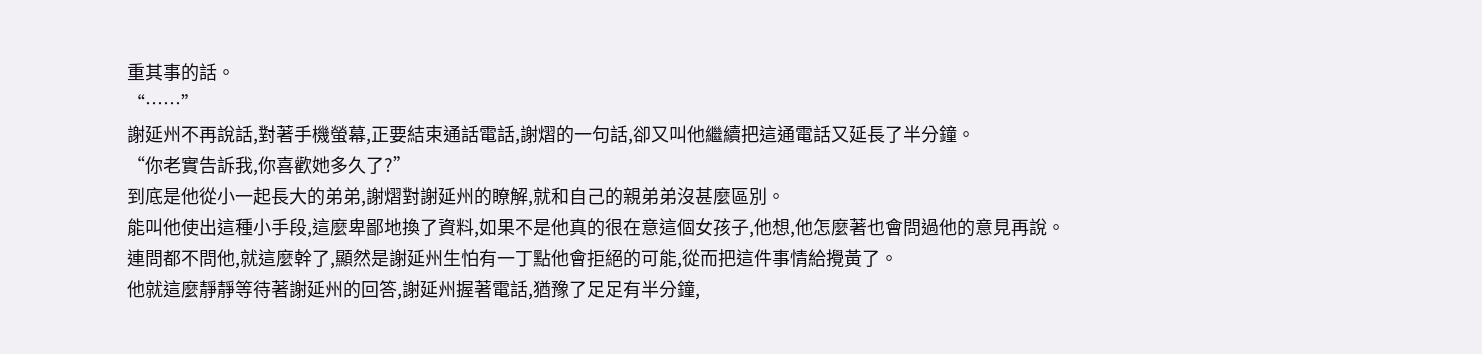重其事的話。
“……”
謝延州不再說話,對著手機螢幕,正要結束通話電話,謝熠的一句話,卻又叫他繼續把這通電話又延長了半分鐘。
“你老實告訴我,你喜歡她多久了?”
到底是他從小一起長大的弟弟,謝熠對謝延州的瞭解,就和自己的親弟弟沒甚麼區別。
能叫他使出這種小手段,這麼卑鄙地換了資料,如果不是他真的很在意這個女孩子,他想,他怎麼著也會問過他的意見再說。
連問都不問他,就這麼幹了,顯然是謝延州生怕有一丁點他會拒絕的可能,從而把這件事情給攪黃了。
他就這麼靜靜等待著謝延州的回答,謝延州握著電話,猶豫了足足有半分鐘,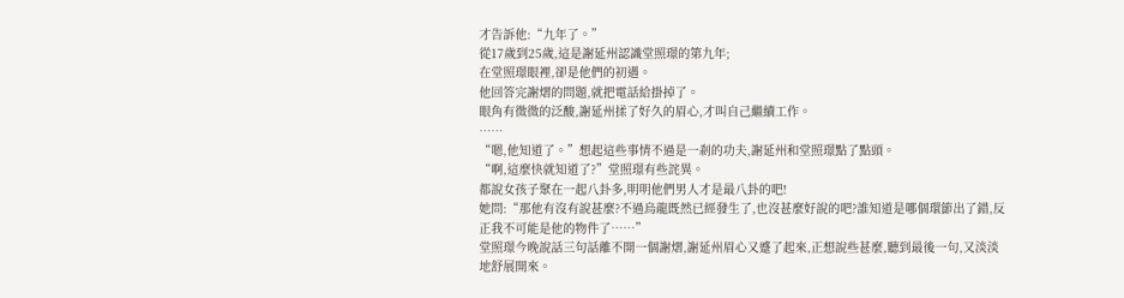才告訴他:“九年了。”
從17歲到25歲,這是謝延州認識堂照璟的第九年;
在堂照璟眼裡,卻是他們的初遇。
他回答完謝熠的問題,就把電話給掛掉了。
眼角有微微的泛酸,謝延州揉了好久的眉心,才叫自己繼續工作。
……
“嗯,他知道了。”想起這些事情不過是一剎的功夫,謝延州和堂照璟點了點頭。
“啊,這麼快就知道了?”堂照璟有些詫異。
都說女孩子聚在一起八卦多,明明他們男人才是最八卦的吧!
她問:“那他有沒有說甚麼?不過烏龍既然已經發生了,也沒甚麼好說的吧?誰知道是哪個環節出了錯,反正我不可能是他的物件了……”
堂照璟今晚說話三句話離不開一個謝熠,謝延州眉心又蹙了起來,正想說些甚麼,聽到最後一句,又淡淡地舒展開來。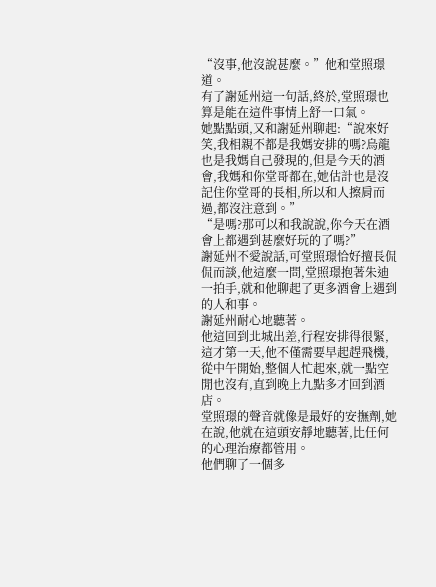“沒事,他沒說甚麼。”他和堂照璟道。
有了謝延州這一句話,終於,堂照璟也算是能在這件事情上舒一口氣。
她點點頭,又和謝延州聊起:“說來好笑,我相親不都是我媽安排的嗎?烏龍也是我媽自己發現的,但是今天的酒會,我媽和你堂哥都在,她估計也是沒記住你堂哥的長相,所以和人擦肩而過,都沒注意到。”
“是嗎?那可以和我說說,你今天在酒會上都遇到甚麼好玩的了嗎?”
謝延州不愛說話,可堂照璟恰好擅長侃侃而談,他這麼一問,堂照璟抱著朱迪一拍手,就和他聊起了更多酒會上遇到的人和事。
謝延州耐心地聽著。
他這回到北城出差,行程安排得很緊,這才第一天,他不僅需要早起趕飛機,從中午開始,整個人忙起來,就一點空閒也沒有,直到晚上九點多才回到酒店。
堂照璟的聲音就像是最好的安撫劑,她在說,他就在這頭安靜地聽著,比任何的心理治療都管用。
他們聊了一個多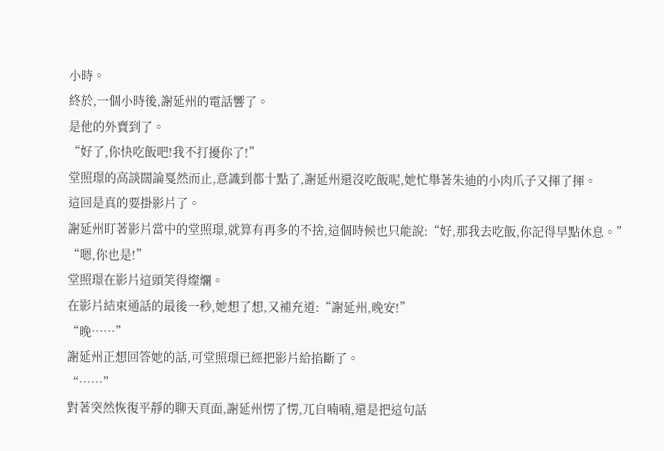小時。
終於,一個小時後,謝延州的電話響了。
是他的外賣到了。
“好了,你快吃飯吧!我不打擾你了!”
堂照璟的高談闊論戛然而止,意識到都十點了,謝延州還沒吃飯呢,她忙舉著朱迪的小肉爪子又揮了揮。
這回是真的要掛影片了。
謝延州盯著影片當中的堂照璟,就算有再多的不捨,這個時候也只能說:“好,那我去吃飯,你記得早點休息。”
“嗯,你也是!”
堂照璟在影片這頭笑得燦爛。
在影片結束通話的最後一秒,她想了想,又補充道:“謝延州,晚安!”
“晚……”
謝延州正想回答她的話,可堂照璟已經把影片給掐斷了。
“……”
對著突然恢復平靜的聊天頁面,謝延州愣了愣,兀自喃喃,還是把這句話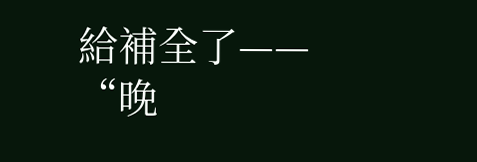給補全了——
“晚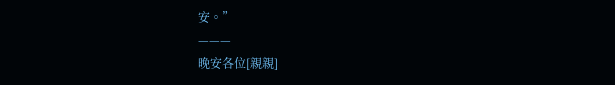安。”
———
晚安各位[親親]